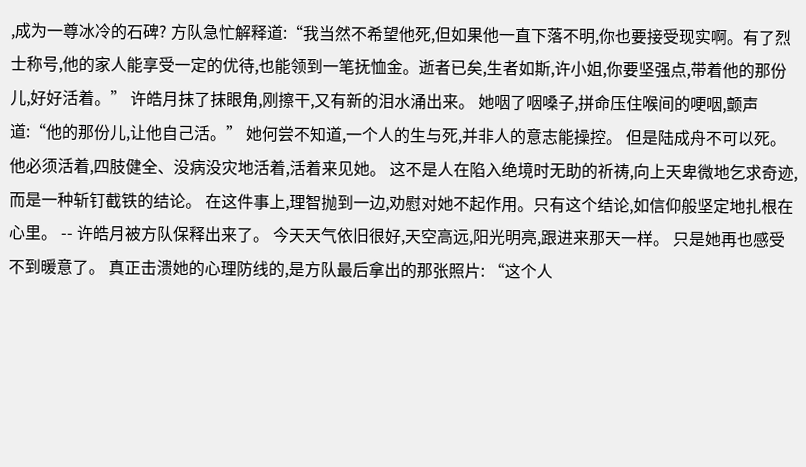,成为一尊冰冷的石碑? 方队急忙解释道:“我当然不希望他死,但如果他一直下落不明,你也要接受现实啊。有了烈士称号,他的家人能享受一定的优待,也能领到一笔抚恤金。逝者已矣,生者如斯,许小姐,你要坚强点,带着他的那份儿,好好活着。” 许皓月抹了抹眼角,刚擦干,又有新的泪水涌出来。 她咽了咽嗓子,拼命压住喉间的哽咽,颤声道:“他的那份儿,让他自己活。” 她何尝不知道,一个人的生与死,并非人的意志能操控。 但是陆成舟不可以死。他必须活着,四肢健全、没病没灾地活着,活着来见她。 这不是人在陷入绝境时无助的祈祷,向上天卑微地乞求奇迹,而是一种斩钉截铁的结论。 在这件事上,理智抛到一边,劝慰对她不起作用。只有这个结论,如信仰般坚定地扎根在心里。 -- 许皓月被方队保释出来了。 今天天气依旧很好,天空高远,阳光明亮,跟进来那天一样。 只是她再也感受不到暖意了。 真正击溃她的心理防线的,是方队最后拿出的那张照片: “这个人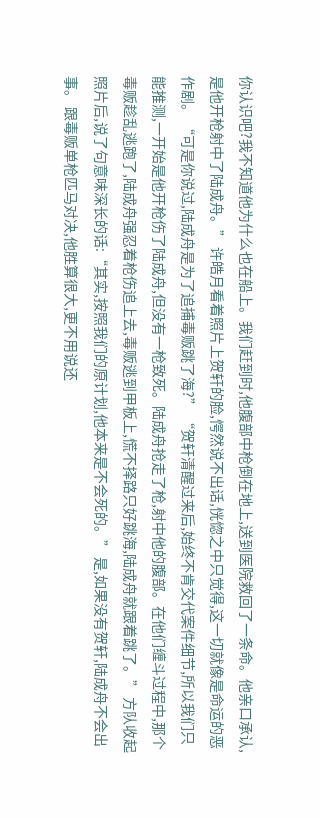你认识吧?我不知道他为什么也在船上。我们赶到时,他腹部中枪倒在地上,送到医院救回了一条命。他亲口承认,是他开枪射中了陆成舟。” 许皓月看着照片上贺轩的脸,愕然说不出话,恍惚之中只觉得,这一切就像是命运的恶作剧。 “可是你说过,陆成舟是为了追捕毒贩跳了海?” “贺轩清醒过来后,始终不肯交代案件细节,所以我们只能推测,一开始是他开枪伤了陆成舟,但没有一枪致死。陆成舟抢走了枪,射中他的腹部。在他们缠斗过程中,那个毒贩趁乱逃跑了,陆成舟强忍着枪伤追上去,毒贩逃到甲板上,慌不择路只好跳海,陆成舟就跟着跳了。” 方队收起照片后,说了句意味深长的话:“其实,按照我们的原计划,他本来是不会死的。” 是,如果没有贺轩,陆成舟不会出事。 跟毒贩单枪匹马对决,他胜算很大,更不用说还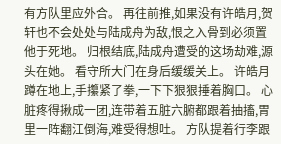有方队里应外合。 再往前推,如果没有许皓月,贺轩也不会处处与陆成舟为敌,恨之入骨到必须置他于死地。 归根结底,陆成舟遭受的这场劫难,源头在她。 看守所大门在身后缓缓关上。 许皓月蹲在地上,手攥紧了拳,一下下狠狠捶着胸口。 心脏疼得揪成一团,连带着五脏六腑都跟着抽搐,胃里一阵翻江倒海,难受得想吐。 方队提着行李跟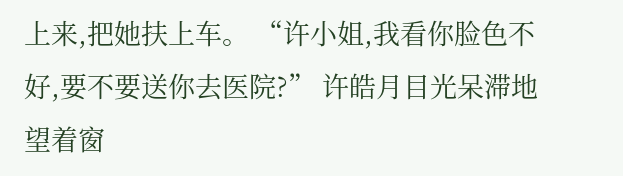上来,把她扶上车。 “许小姐,我看你脸色不好,要不要送你去医院?” 许皓月目光呆滞地望着窗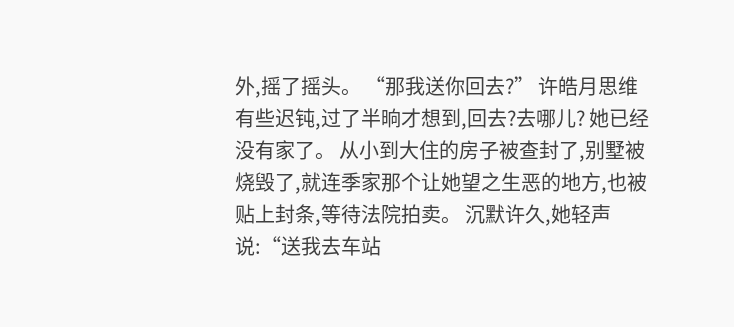外,摇了摇头。 “那我送你回去?” 许皓月思维有些迟钝,过了半晌才想到,回去?去哪儿? 她已经没有家了。 从小到大住的房子被查封了,别墅被烧毁了,就连季家那个让她望之生恶的地方,也被贴上封条,等待法院拍卖。 沉默许久,她轻声说:“送我去车站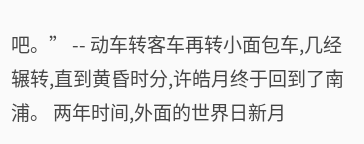吧。” -- 动车转客车再转小面包车,几经辗转,直到黄昏时分,许皓月终于回到了南浦。 两年时间,外面的世界日新月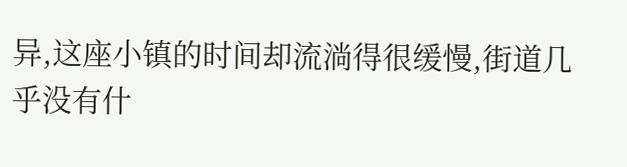异,这座小镇的时间却流淌得很缓慢,街道几乎没有什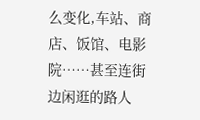么变化,车站、商店、饭馆、电影院……甚至连街边闲逛的路人